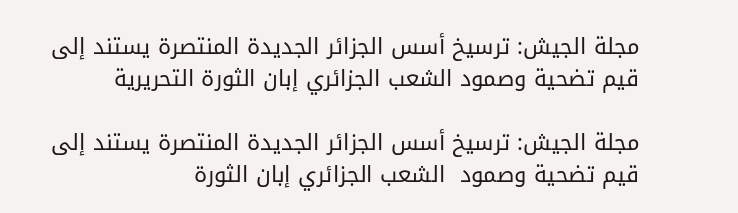مجلة الجيش: ترسيخ أسس الجزائر الجديدة المنتصرة يستند إلى قيم تضحية وصمود الشعب الجزائري إبان الثورة التحريرية

مجلة الجيش: ترسيخ أسس الجزائر الجديدة المنتصرة يستند إلى قيم تضحية وصمود  الشعب الجزائري إبان الثورة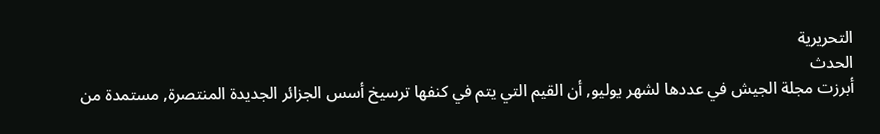التحريرية
الحدث
أبرزت مجلة الجيش في عددها لشهر يوليو, أن القيم التي يتم في كنفها ترسيخ أسس الجزائر الجديدة المنتصرة, مستمدة من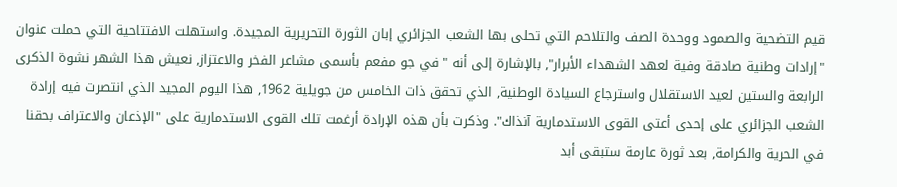قيم التضحية والصمود ووحدة الصف والتلاحم التي تحلى بها الشعب الجزائري إبان الثورة التحريرية المجيدة. واستهلت الافتتاحية التي حملت عنوان "إرادات وطنية صادقة وفية لعهد الشهداء الأبرار", بالإشارة إلى أنه "في جو مفعم بأسمى مشاعر الفخر والاعتزاز, نعيش هذا الشهر نشوة الذكرى الرابعة والستين لعيد الاستقلال واسترجاع السيادة الوطنية, الذي تحقق ذات الخامس من جويلية 1962, هذا اليوم المجيد الذي انتصرت فيه إرادة الشعب الجزائري على إحدى أعتى القوى الاستدمارية آنذاك". وذكرت بأن هذه الإرادة أرغمت تلك القوى الاستدمارية على "الإذعان والاعتراف بحقنا في الحرية والكرامة, بعد ثورة عارمة ستبقى أبد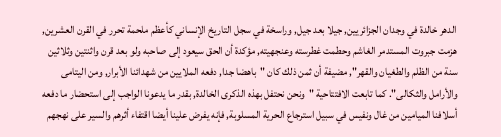الدهر خالدة في وجدان الجزائريين, جيلا بعد جيل, وراسخة في سجل التاريخ الإنساني كأعظم ملحمة تحرر في القرن العشرين, هزمت جبروت المستدمر الغاشم وحطمت غطرسته وعنجهيته, مؤكدة أن الحق سيعود إلى صاحبه ولو بعد قرن واثنتين وثلاثين سنة من الظلم والطغيان والقهر", مضيفة أن ثمن ذلك كان "باهضا جدا, دفعه الملايين من شهدائنا الأبرار, ومن اليتامى والأرامل والثكالى". كما تابعت الافتتاحية "ونحن نحتفل بهذه الذكرى الخالدة, بقدر ما يدعونا الواجب إلى استحضار ما دفعه أسلافنا الميامين من غال ونفيس في سبيل استرجاع الحرية المسلوبة, فإنه يفرض علينا أيضا اقتفاء أثرهم والسير على نهجهم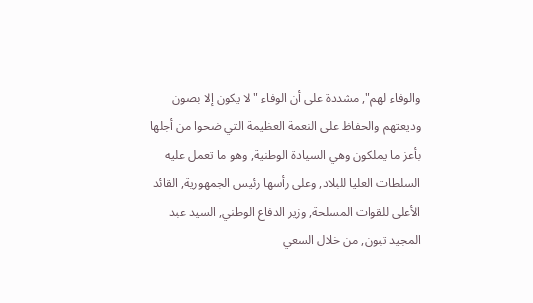والوفاء لهم", مشددة على أن الوفاء "لا يكون إلا بصون وديعتهم والحفاظ على النعمة العظيمة التي ضحوا من أجلها بأعز ما يملكون وهي السيادة الوطنية, وهو ما تعمل عليه السلطات العليا للبلاد, وعلى رأسها رئيس الجمهورية, القائد الأعلى للقوات المسلحة, وزير الدفاع الوطني, السيد عبد المجيد تبون, من خلال السعي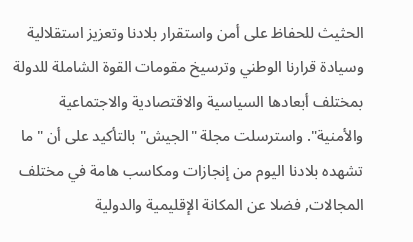الحثيث للحفاظ على أمن واستقرار بلادنا وتعزيز استقلالية وسيادة قرارنا الوطني وترسيخ مقومات القوة الشاملة للدولة بمختلف أبعادها السياسية والاقتصادية والاجتماعية والأمنية". واسترسلت مجلة "الجيش" بالتأكيد على أن "ما تشهده بلادنا اليوم من إنجازات ومكاسب هامة في مختلف المجالات, فضلا عن المكانة الإقليمية والدولية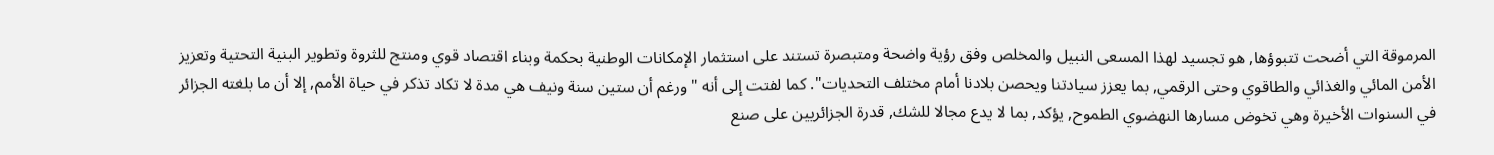المرموقة التي أضحت تتبوؤها, هو تجسيد لهذا المسعى النبيل والمخلص وفق رؤية واضحة ومتبصرة تستند على استثمار الإمكانات الوطنية بحكمة وبناء اقتصاد قوي ومنتج للثروة وتطوير البنية التحتية وتعزيز الأمن المائي والغذائي والطاقوي وحتى الرقمي, بما يعزز سيادتنا ويحصن بلادنا أمام مختلف التحديات". كما لفتت إلى أنه "ورغم أن ستين سنة ونيف هي مدة لا تكاد تذكر في حياة الأمم, إلا أن ما بلغته الجزائر في السنوات الأخيرة وهي تخوض مسارها النهضوي الطموح, يؤكد, بما لا يدع مجالا للشك, قدرة الجزائريين على صنع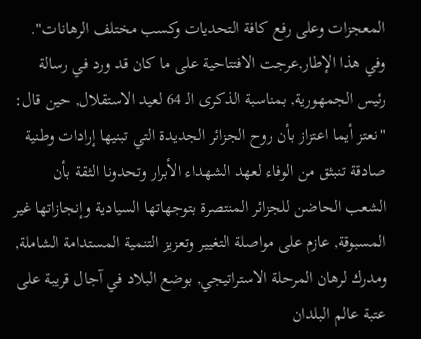المعجزات وعلى رفع كافة التحديات وكسب مختلف الرهانات". وفي هذا الإطار,عرجت الافتتاحية على ما كان قد ورد في رسالة رئيس الجمهورية, بمناسبة الذكرى الـ 64 لعيد الاستقلال, حين قال: "نعتز أيما اعتزاز بأن روح الجزائر الجديدة التي تبنيها إرادات وطنية صادقة تنبثق من الوفاء لعهد الشهداء الأبرار وتحدونا الثقة بأن الشعب الحاضن للجزائر المنتصرة بتوجهاتها السيادية وإنجازاتها غير المسبوقة, عازم على مواصلة التغيير وتعزيز التنمية المستدامة الشاملة, ومدرك لرهان المرحلة الاستراتيجي, بوضع البلاد في آجال قريبة على عتبة عالم البلدان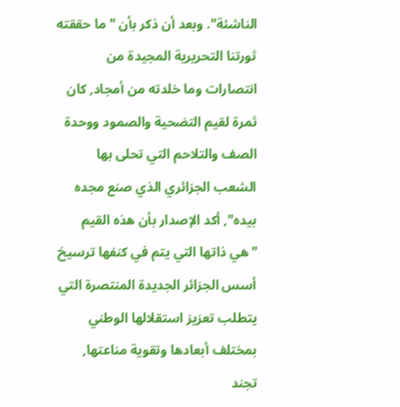الناشئة". وبعد أن ذكر بأن "ما حققته ثورتنا التحريرية المجيدة من انتصارات وما خلدته من أمجاد, كان ثمرة لقيم التضحية والصمود ووحدة الصف والتلاحم التي تحلى بها الشعب الجزائري الذي صنع مجده بيده", أكد الإصدار بأن هذه القيم "هي ذاتها التي يتم في كنفها ترسيخ أسس الجزائر الجديدة المنتصرة التي يتطلب تعزيز استقلالها الوطني بمختلف أبعادها وتقوية مناعتها, تجند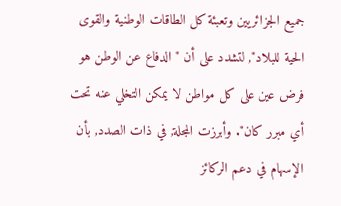جميع الجزائريين وتعبئة كل الطاقات الوطنية والقوى الحية للبلاد", لتشدد على أن "الدفاع عن الوطن هو فرض عين على كل مواطن لا يمكن التخلي عنه تحت أي مبرر كان". وأبرزت المجلة, في ذات الصدد, بأن الإسهام في دعم الركائز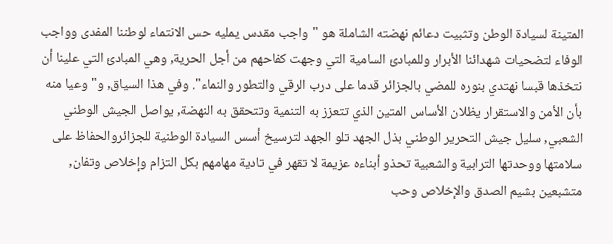المتينة لسيادة الوطن وتثبيت دعائم نهضته الشاملة هو "واجب مقدس يمليه حس الانتماء لوطننا المفدى وواجب الوفاء لتضحيات شهدائنا الأبرار وللمبادئ السامية التي وجهت كفاحهم من أجل الحرية, وهي المبادئ التي علينا أن نتخذها قبسا نهتدي بنوره للمضي بالجزائر قدما على درب الرقي والتطور والنماء". وفي هذا السياق, و"وعيا منه بأن الأمن والاستقرار يظلان الأساس المتين الذي تتعزز به التنمية وتتحقق به النهضة, يواصل الجيش الوطني الشعبي, سليل جيش التحرير الوطني بذل الجهد تلو الجهد لترسيخ أسس السيادة الوطنية للجزائروالحفاظ على سلامتها ووحدتها الترابية والشعبية تحذو أبناءه عزيمة لا تقهر في تادية مهامهم بكل التزام وإخلاص وتفان, متشبعين بشيم الصدق والإخلاص وحب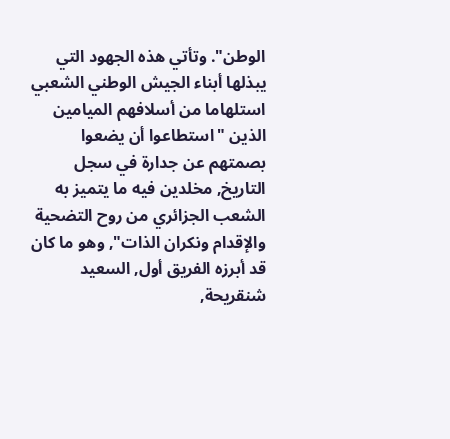الوطن". وتأتي هذه الجهود التي يبذلها أبناء الجيش الوطني الشعبي استلهاما من أسلافهم الميامين الذين "استطاعوا أن يضعوا بصمتهم عن جدارة في سجل التاريخ, مخلدين فيه ما يتميز به الشعب الجزائري من روح التضحية والإقدام ونكران الذات", وهو ما كان قد أبرزه الفريق أول, السعيد شنقريحة,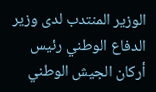الوزير المنتدب لدى وزير الدفاع الوطني رئيس أركان الجيش الوطني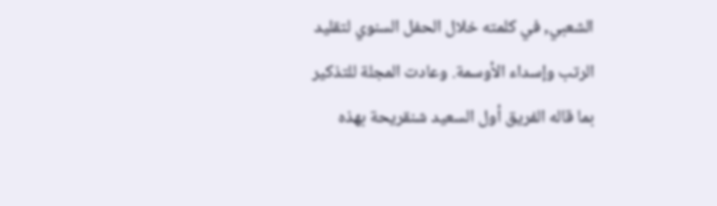الشعبي, في كلمته خلال الحفل السنوي لتقليد الرتب وإسداء الأوسمة. وعادت المجلة للتذكير بما قاله الفريق أول السعيد شنقريحة بهذه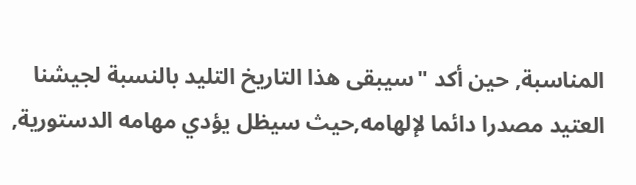المناسبة, حين أكد "سيبقى هذا التاريخ التليد بالنسبة لجيشنا العتيد مصدرا دائما لإلهامه,حيث سيظل يؤدي مهامه الدستورية,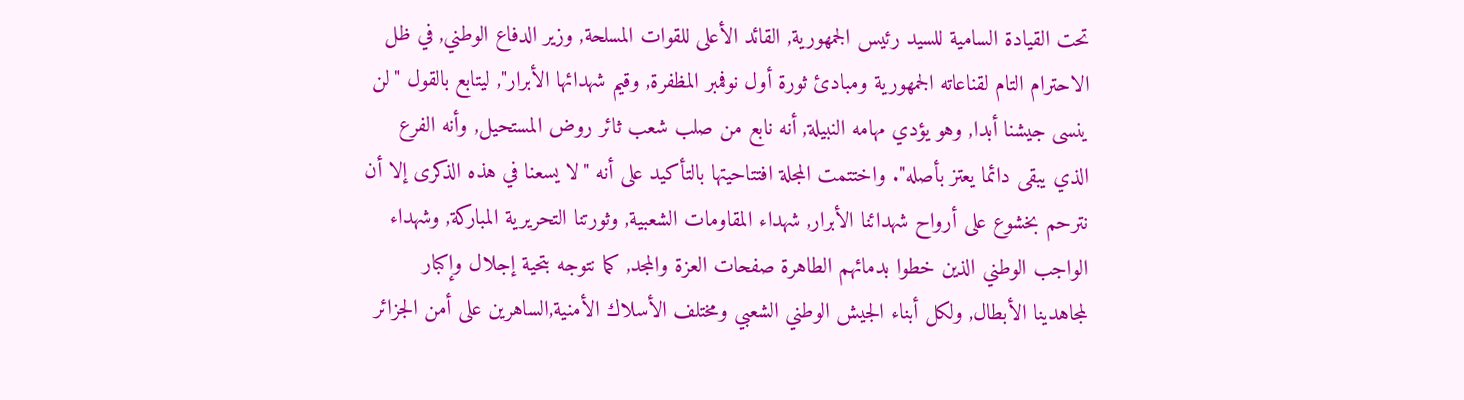تحت القيادة السامية للسيد رئيس الجمهورية, القائد الأعلى للقوات المسلحة, وزير الدفاع الوطني, في ظل الاحترام التام لقناعاته الجمهورية ومبادئ ثورة أول نوفمبر المظفرة, وقيم شهدائها الأبرار", ليتابع بالقول "لن ينسى جيشنا أبدا, وهو يؤدي مهامه النبيلة, أنه نابع من صلب شعب ثائر روض المستحيل, وأنه الفرع الذي يبقى دائما يعتز بأصله". واختتمت المجلة افتتاحيتها بالتأكيد على أنه "لا يسعنا في هذه الذكرى إلا أن نترحم بخشوع على أرواح شهدائنا الأبرار, شهداء المقاومات الشعبية, وثورتنا التحريرية المباركة, وشهداء الواجب الوطني الذين خطوا بدمائهم الطاهرة صفحات العزة والمجد, كما نتوجه بتحية إجلال وإكبار لمجاهدينا الأبطال, ولكل أبناء الجيش الوطني الشعبي ومختلف الأسلاك الأمنية,الساهرين على أمن الجزائر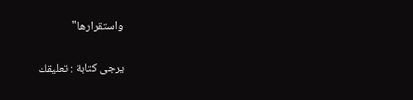واستقرارها"

يرجى كتابة : تعليقك